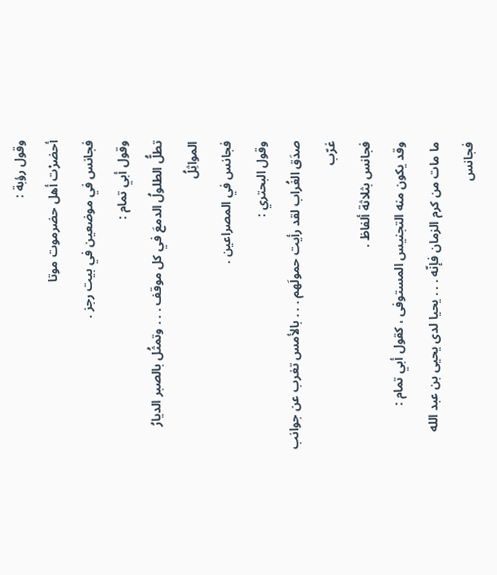وقول رؤبة :
أحضرْت أهل حضرموت موتا
فجانس في موضعين في بيت رجز .
وقول أبي تمام :
تطلُّ الطلولُ الدمعَ في كل موقف . . . وتمثُل بالصبر الديارُ المواثِلُ
فجانس في المصراعين .
وقول البحتري :
صدَق الغُراب لقد رأيت حمولَهم . . . بالأمس تغرب عن جوانب غرّب
فجانس بثلاثة ألفاظ .
وقد يكون منه التجنيس المستوفى ، كقول أبي تمام :
ما مات من كرم الزمان فإنّه . . . يحيا لدى يحيى بن عبد الله
فجانس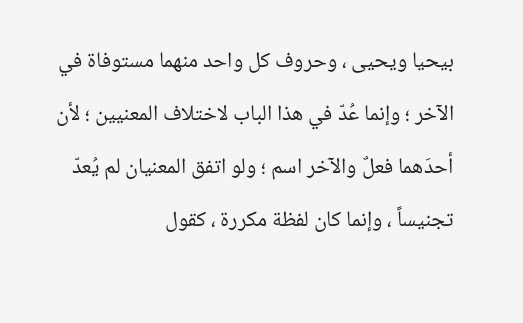بيحيا ويحيى ، وحروف كل واحد منهما مستوفاة في الآخر ؛ وإنما عُدّ في هذا الباب لاختلاف المعنيين ؛ لأن أحدَهما فعلٌ والآخر اسم ؛ ولو اتفق المعنيان لم يُعدّ تجنيساً ، وإنما كان لفظة مكررة ، كقول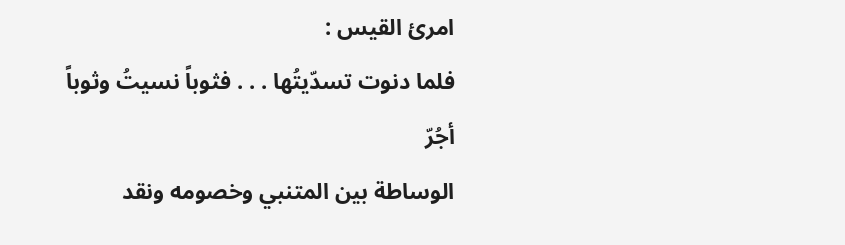امرئ القيس :
فلما دنوت تسدّيتُها . . . فثوباً نسيتُ وثوباً أجُرّ
الوساطة بين المتنبي وخصومه ونقد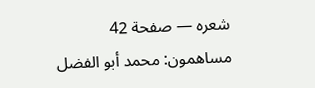شعره — صفحة 42
مساهمون: محمد أبو الفضل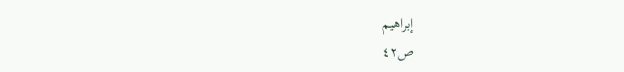إبراهيم
ص٤٢